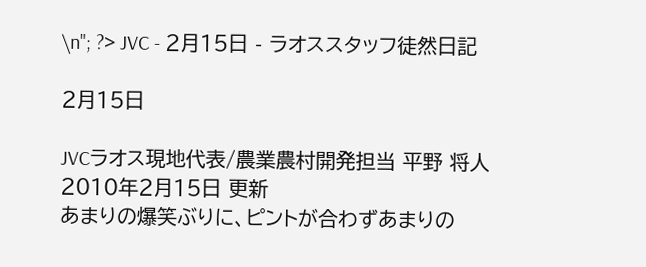\n"; ?> JVC - 2月15日 - ラオススタッフ徒然日記

2月15日

JVCラオス現地代表/農業農村開発担当 平野 将人
2010年2月15日 更新
あまりの爆笑ぶりに、ピントが合わずあまりの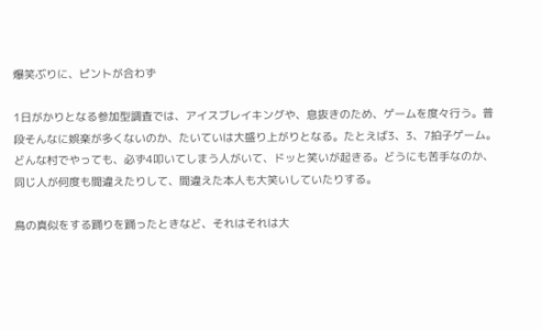爆笑ぶりに、ピントが合わず

1日がかりとなる参加型調査では、アイスブレイキングや、息抜きのため、ゲームを度々行う。普段そんなに娯楽が多くないのか、たいていは大盛り上がりとなる。たとえば3、3、7拍子ゲーム。どんな村でやっても、必ず4叩いてしまう人がいて、ドッと笑いが起きる。どうにも苦手なのか、同じ人が何度も間違えたりして、間違えた本人も大笑いしていたりする。

鳥の真似をする踊りを踊ったときなど、それはそれは大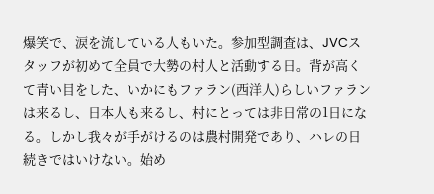爆笑で、涙を流している人もいた。参加型調査は、JVCスタッフが初めて全員で大勢の村人と活動する日。背が高くて青い目をした、いかにもファラン(西洋人)らしいファランは来るし、日本人も来るし、村にとっては非日常の1日になる。しかし我々が手がけるのは農村開発であり、ハレの日続きではいけない。始め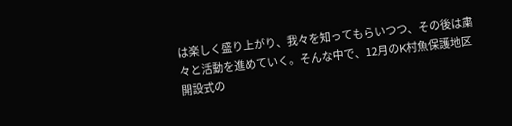は楽しく盛り上がり、我々を知ってもらいつつ、その後は粛々と活動を進めていく。そんな中で、12月のK村魚保護地区開設式の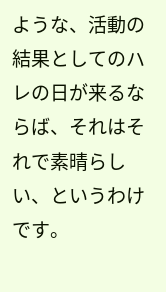ような、活動の結果としてのハレの日が来るならば、それはそれで素晴らしい、というわけです。